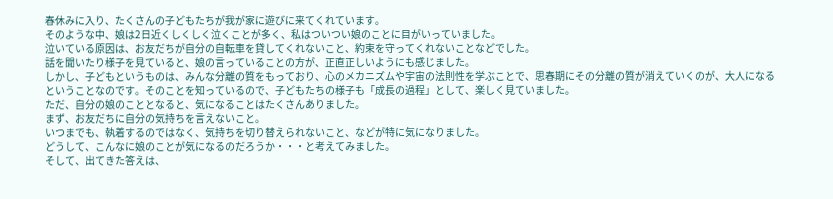春休みに入り、たくさんの子どもたちが我が家に遊びに来てくれています。
そのような中、娘は2日近くしくしく泣くことが多く、私はついつい娘のことに目がいっていました。
泣いている原因は、お友だちが自分の自転車を貸してくれないこと、約束を守ってくれないことなどでした。
話を聞いたり様子を見ていると、娘の言っていることの方が、正直正しいようにも感じました。
しかし、子どもというものは、みんな分離の質をもっており、心のメカニズムや宇宙の法則性を学ぶことで、思春期にその分離の質が消えていくのが、大人になるということなのです。そのことを知っているので、子どもたちの様子も「成長の過程」として、楽しく見ていました。
ただ、自分の娘のこととなると、気になることはたくさんありました。
まず、お友だちに自分の気持ちを言えないこと。
いつまでも、執着するのではなく、気持ちを切り替えられないこと、などが特に気になりました。
どうして、こんなに娘のことが気になるのだろうか・・・と考えてみました。
そして、出てきた答えは、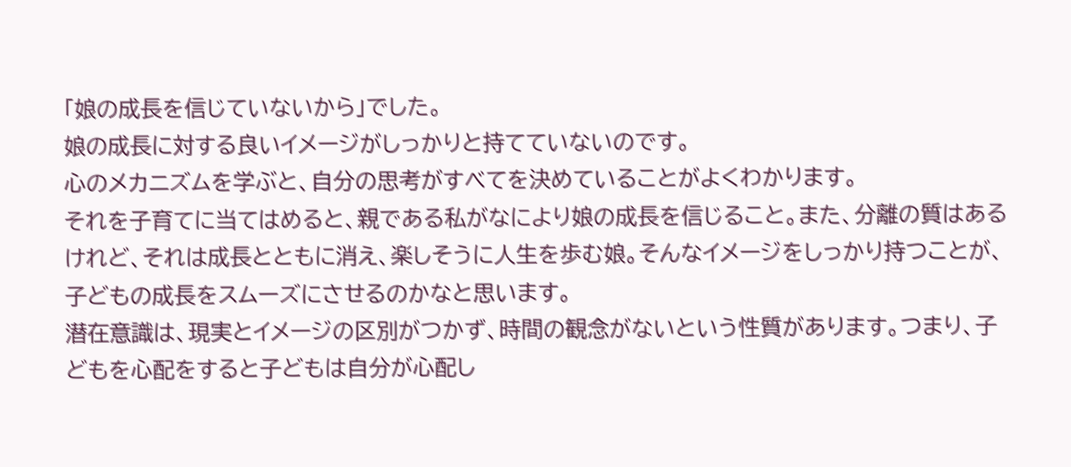「娘の成長を信じていないから」でした。
娘の成長に対する良いイメージがしっかりと持てていないのです。
心のメカニズムを学ぶと、自分の思考がすべてを決めていることがよくわかります。
それを子育てに当てはめると、親である私がなにより娘の成長を信じること。また、分離の質はあるけれど、それは成長とともに消え、楽しそうに人生を歩む娘。そんなイメージをしっかり持つことが、子どもの成長をスムーズにさせるのかなと思います。
潜在意識は、現実とイメージの区別がつかず、時間の観念がないという性質があります。つまり、子どもを心配をすると子どもは自分が心配し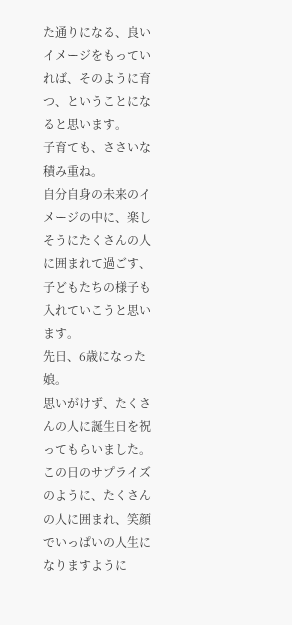た通りになる、良いイメージをもっていれば、そのように育つ、ということになると思います。
子育ても、ささいな積み重ね。
自分自身の未来のイメージの中に、楽しそうにたくさんの人に囲まれて過ごす、子どもたちの様子も入れていこうと思います。
先日、6歳になった娘。
思いがけず、たくさんの人に誕生日を祝ってもらいました。
この日のサプライズのように、たくさんの人に囲まれ、笑顔でいっぱいの人生になりますように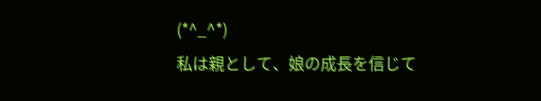(*^_^*)
私は親として、娘の成長を信じて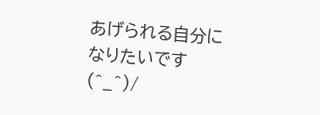あげられる自分になりたいです(^_^)/